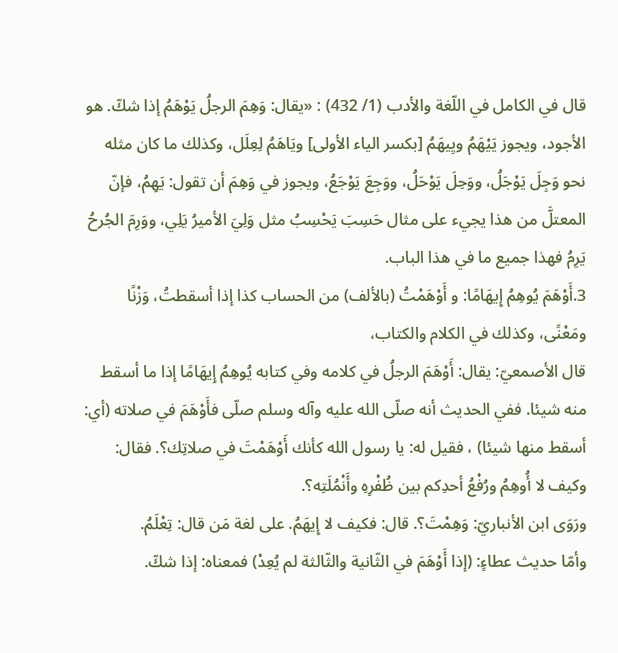قال في الكامل في اللّغة والأدب (1/ 432) : «يقال: وَهِمَ الرجلُ يَوْهَمُ إذا شكّ. هو الأجود، ويجوز يَيْهَمُ ويِيهَمُ [بكسر الياء الأولى] ويَاهَمُ لِعِلَل، وكذلك ما كان مثله نحو وَجِلَ يَوْجَلُ، ووَحِلَ يَوْحَلُ، ووَجِعَ يَوْجَعُ، ويجوز في وَهِمَ أن تقول: يَهِمُ، فإنّ المعتلَّ من هذا يجيء على مثال حَسِبَ يَحْسِبُ مثل وَلِيَ الأميرُ يَلِي، ووَرِمَ الجُرحُ يَرِمُ فهذا جميع ما في هذا الباب.
3.أَوْهَمَ يُوهِمُ إِيهَامًا: و أَوْهَمْتُ (بالألف) من الحساب كذا إذا أسقطتُ، وَزْنًا ومَعْنًى، وكذلك في الكلام والكتاب،
قال الأصمعيّ: يقال: أَوْهَمَ الرجلُ في كلامه وفي كتابه يُوهِمُ إِيهَامًا إذا ما أسقط منه شيئا. ففي الحديث أنه صلّى الله عليه وآله وسلم صلّى فأَوْهَمَ في صلاته (أي: أسقط منها شيئا) ، فقيل له: يا رسول الله كأنك أَوْهَمْتَ في صلاتِك؟. فقال: وكيف لا أُوهِمُ ورُفْعُ أحدِكم بين ظُفْرِهِ وأَنْمُلَتِه؟.
ورَوَى ابن الأنباريّ: وَهِمْتَ؟. قال: فكيف لا إِيهَمُ. على لغة مَن قال: تِعْلَمُ.
وأمّا حديث عطاءٍ: (إذا أَوْهَمَ في الثّانية والثّالثة لم يُعِدْ) فمعناه: إذا شكّ.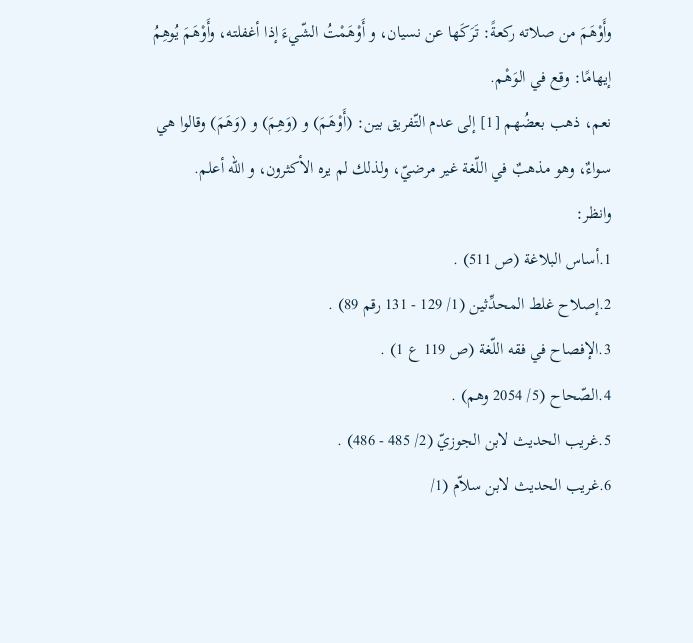وأَوْهَمَ من صلاته ركعةً: تَرَكَها عن نسيان، و أَوْهَمْتُ الشّيءَ إذا أغفلته، وأَوْهَمَ يُوهِمُ إيهامًا: وقع في الوَهْم.
نعم، ذهب بعضُهم [1] إلى عدم التّفريق بين: (أَوْهَمَ) و (وَهِمَ) و (وَهَمَ) وقالوا هي سواءٌ، وهو مذهبٌ في اللّغة غير مرضيّ، ولذلك لم يره الأكثرون، و اللّه أعلم.
وانظر:
1.أساس البلاغة (ص 511) .
2.إصلاح غلط المحدِّثين (1/ 129 - 131 رقم 89) .
3.الإفصاح في فقه اللّغة (ص 119 ع 1) .
4.الصّحاح (5/ 2054 وهم) .
5.غريب الحديث لابن الجوزيّ (2/ 485 - 486) .
6.غريب الحديث لابن سلاّم (1/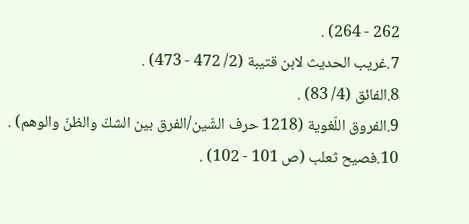262 - 264) .
7.غريب الحديث لابن قتيبة (2/ 472 - 473) .
8.الفائق (4/ 83) .
9.الفروق اللّغوية (1218 حرف الشّين/الفرق بين الشكّ والظنّ والوهم) .
10.فصيح ثعلب (ص 101 - 102) .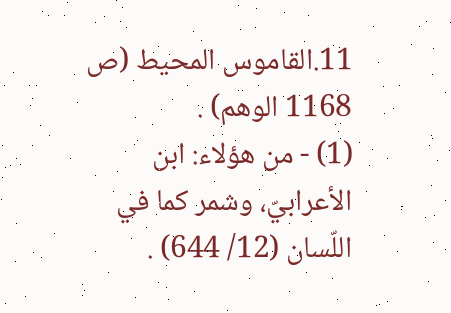11.القاموس المحيط (ص 1168 الوهم) .
(1) - من هؤلاء: ابن الأعرابيّ، وشمر كما في اللّسان (12/ 644) .